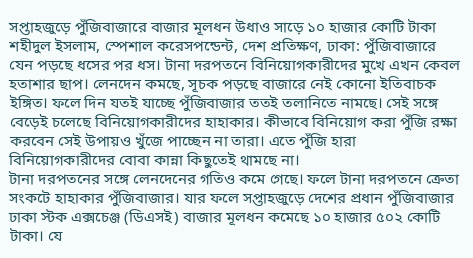সপ্তাহজুড়ে পুঁজিবাজারে বাজার মূলধন উধাও সাড়ে ১০ হাজার কোটি টাকা
শহীদুল ইসলাম, স্পেশাল করেসপন্ডেন্ট, দেশ প্রতিক্ষণ, ঢাকা: পুঁজিবাজারে যেন পড়ছে ধসের পর ধস। টানা দরপতনে বিনিয়োগকারীদের মুখে এখন কেবল হতাশার ছাপ। লেনদেন কমছে, সূচক পড়ছে বাজারে নেই কোনো ইতিবাচক ইঙ্গিত। ফলে দিন যতই যাচ্ছে পুঁজিবাজার ততই তলানিতে নামছে। সেই সঙ্গে বেড়েই চলেছে বিনিয়োগকারীদের হাহাকার। কীভাবে বিনিয়োগ করা পুঁজি রক্ষা করবেন সেই উপায়ও খুঁজে পাচ্ছেন না তারা। এতে পুঁজি হারা বিনিয়োগকারীদের বোবা কান্না কিছুতেই থামছে না।
টানা দরপতনের সঙ্গে লেনদেনের গতিও কমে গেছে। ফলে টানা দরপতনে ক্রেতা সংকটে হাহাকার পুঁজিবাজার। যার ফলে সপ্তাহজুড়ে দেশের প্রধান পুঁজিবাজার ঢাকা স্টক এক্সচেঞ্জ (ডিএসই) বাজার মূলধন কমেছে ১০ হাজার ৫০২ কোটি টাকা। যে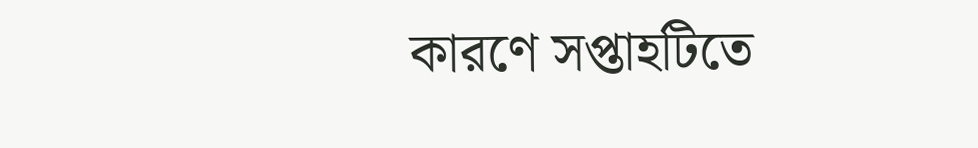কারণে সপ্তাহটিতে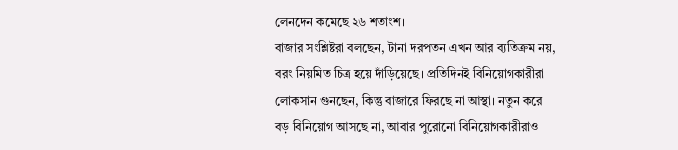লেনদেন কমেছে ২৬ শতাংশ।
বাজার সংশ্লিষ্টরা বলছেন, টানা দরপতন এখন আর ব্যতিক্রম নয়, বরং নিয়মিত চিত্র হয়ে দাঁড়িয়েছে। প্রতিদিনই বিনিয়োগকারীরা লোকসান গুনছেন, কিন্তু বাজারে ফিরছে না আস্থা। নতুন করে বড় বিনিয়োগ আসছে না, আবার পুরোনো বিনিয়োগকারীরাও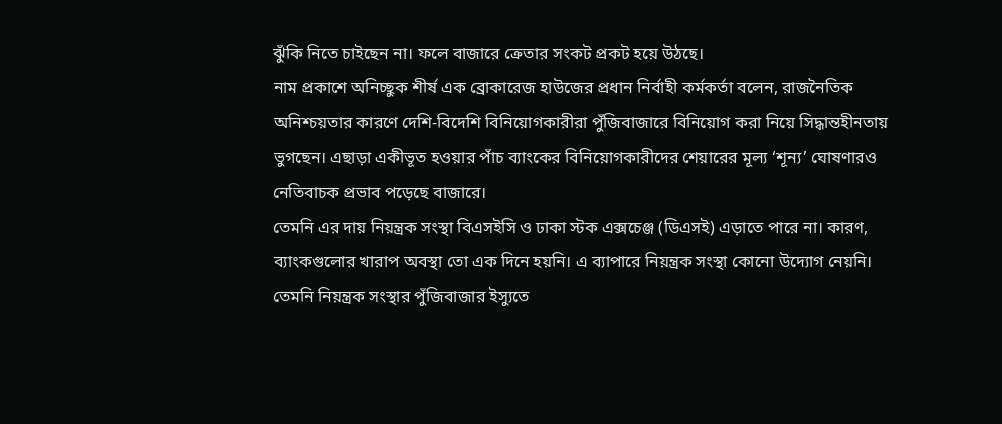ঝুঁকি নিতে চাইছেন না। ফলে বাজারে ক্রেতার সংকট প্রকট হয়ে উঠছে।
নাম প্রকাশে অনিচ্ছুক শীর্ষ এক ব্রোকারেজ হাউজের প্রধান নির্বাহী কর্মকর্তা বলেন, রাজনৈতিক অনিশ্চয়তার কারণে দেশি-বিদেশি বিনিয়োগকারীরা পুঁজিবাজারে বিনিয়োগ করা নিয়ে সিদ্ধান্তহীনতায় ভুগছেন। এছাড়া একীভূত হওয়ার পাঁচ ব্যাংকের বিনিয়োগকারীদের শেয়ারের মূল্য ‘শূন্য’ ঘোষণারও নেতিবাচক প্রভাব পড়েছে বাজারে।
তেমনি এর দায় নিয়ন্ত্রক সংস্থা বিএসইসি ও ঢাকা স্টক এক্সচেঞ্জ (ডিএসই) এড়াতে পারে না। কারণ, ব্যাংকগুলোর খারাপ অবস্থা তো এক দিনে হয়নি। এ ব্যাপারে নিয়ন্ত্রক সংস্থা কোনো উদ্যোগ নেয়নি। তেমনি নিয়ন্ত্রক সংস্থার পুঁজিবাজার ইস্যুতে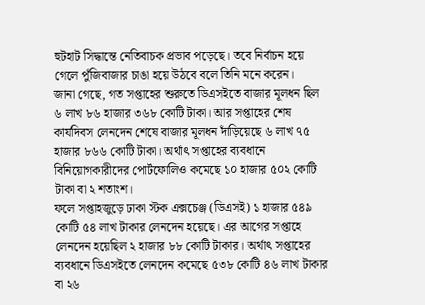হুটহাট সিদ্ধান্তে নেতিবাচক প্রভাব পড়েছে। তবে নির্বাচন হয়ে গেলে পুঁজিবাজার চাঙা হয়ে উঠবে বলে তিনি মনে করেন।
জানা গেছে, গত সপ্তাহের শুরুতে ডিএসইতে বাজার মূলধন ছিল ৬ লাখ ৮৬ হাজার ৩৬৮ কোটি টাকা। আর সপ্তাহের শেষ কার্যদিবস লেনদেন শেষে বাজার মূলধন দাঁড়িয়েছে ৬ লাখ ৭৫ হাজার ৮৬৬ কোটি টাকা। অর্থাৎ সপ্তাহের ব্যবধানে বিনিয়োগকারীদের পোর্টফোলিও কমেছে ১০ হাজার ৫০২ কোটি টাকা বা ২ শতাংশ।
ফলে সপ্তাহজুড়ে ঢাকা স্টক এক্সচেঞ্জ (ডিএসই) ১ হাজার ৫৪৯ কোটি ৫৪ লাখ টাকার লেনদেন হয়েছে। এর আগের সপ্তাহে লেনদেন হয়েছিল ২ হাজার ৮৮ কোটি টাকার। অর্থাৎ সপ্তাহের ব্যবধানে ডিএসইতে লেনদেন কমেছে ৫৩৮ কোটি ৪৬ লাখ টাকার বা ২৬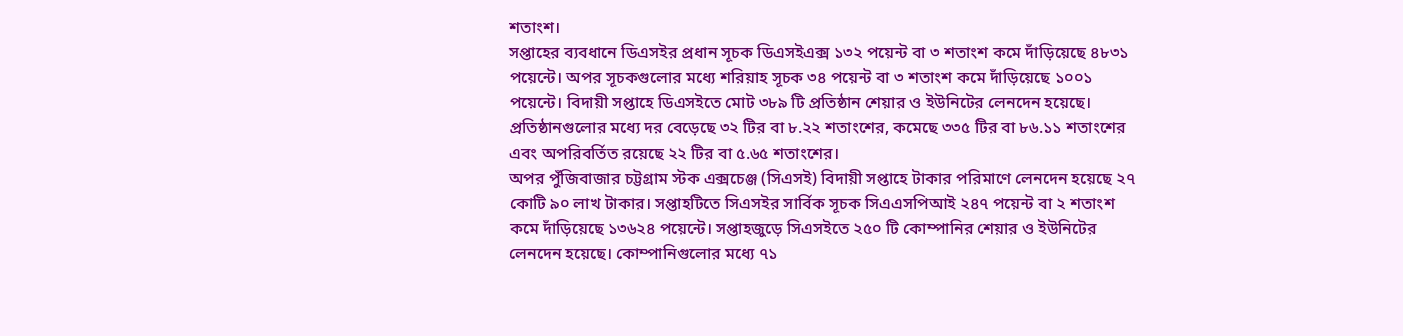শতাংশ।
সপ্তাহের ব্যবধানে ডিএসইর প্রধান সূচক ডিএসইএক্স ১৩২ পয়েন্ট বা ৩ শতাংশ কমে দাঁড়িয়েছে ৪৮৩১ পয়েন্টে। অপর সূচকগুলোর মধ্যে শরিয়াহ সূচক ৩৪ পয়েন্ট বা ৩ শতাংশ কমে দাঁড়িয়েছে ১০০১ পয়েন্টে। বিদায়ী সপ্তাহে ডিএসইতে মোট ৩৮৯ টি প্রতিষ্ঠান শেয়ার ও ইউনিটের লেনদেন হয়েছে। প্রতিষ্ঠানগুলোর মধ্যে দর বেড়েছে ৩২ টির বা ৮.২২ শতাংশের, কমেছে ৩৩৫ টির বা ৮৬.১১ শতাংশের এবং অপরিবর্তিত রয়েছে ২২ টির বা ৫.৬৫ শতাংশের।
অপর পুঁজিবাজার চট্টগ্রাম স্টক এক্সচেঞ্জ (সিএসই) বিদায়ী সপ্তাহে টাকার পরিমাণে লেনদেন হয়েছে ২৭ কোটি ৯০ লাখ টাকার। সপ্তাহটিতে সিএসইর সার্বিক সূচক সিএএসপিআই ২৪৭ পয়েন্ট বা ২ শতাংশ কমে দাঁড়িয়েছে ১৩৬২৪ পয়েন্টে। সপ্তাহজুড়ে সিএসইতে ২৫০ টি কোম্পানির শেয়ার ও ইউনিটের লেনদেন হয়েছে। কোম্পানিগুলোর মধ্যে ৭১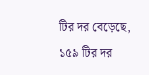টির দর বেড়েছে, ১৫৯ টির দর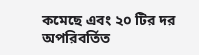কমেছে এবং ২০ টির দর অপরিবর্তিত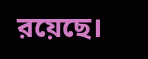রয়েছে।